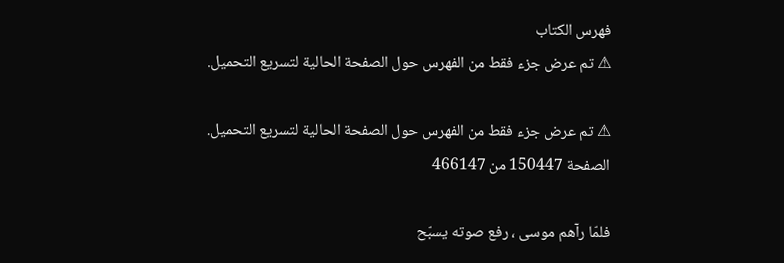فهرس الكتاب
⚠ تم عرض جزء فقط من الفهرس حول الصفحة الحالية لتسريع التحميل.

⚠ تم عرض جزء فقط من الفهرس حول الصفحة الحالية لتسريع التحميل.
الصفحة 150447 من 466147

فلمّا رآهم موسى ، رفع صوته يسبّح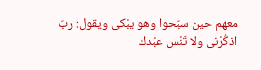معهم حين سبّحوا وهو يبْكى ويقول: ربّ اذكُرْنى ولا تَنْس عبْدك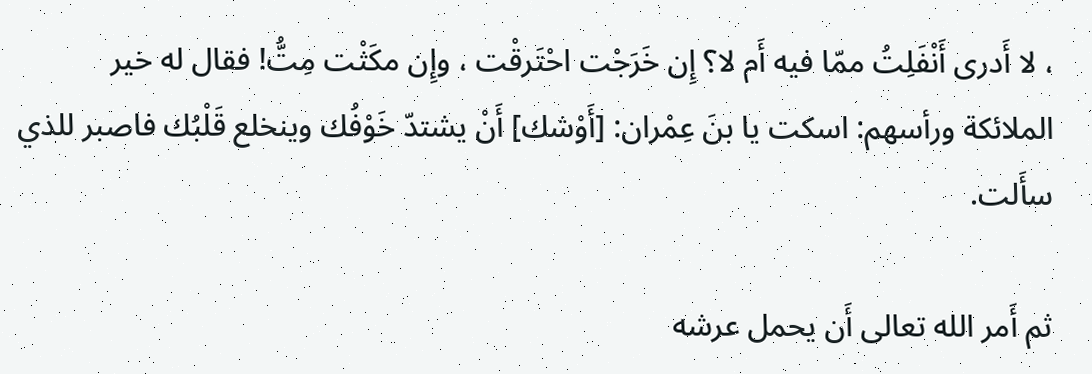، لا أَدرى أَنْفَلِتُ ممّا فيه أَم لا؟ إِن خَرَجْت احْتَرقْت ، وإِن مكَثْت مِتُّ! فقال له خير الملائكة ورأسهم: اسكت يا بنَ عِمْران: [أَوْشك] أَنْ يشتدّ خَوْفُك وينخلع قَلْبُك فاصبر للذي سأَلت.

ثم أَمر الله تعالى أَن يحمل عرشه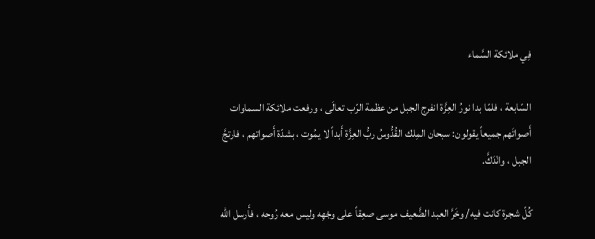فِي ملائكة السَّماء

السّابعة ، فلمّا بدا نورُ العِزَّة انفرج الجبل من عظمة الرّب تعالَى ، ورفعت ملائكة السماوات أَصواتَهم جميعاً يقولون: سبحان المِلك القُدُّوسُ ربُّ العِزَّة أَبداً لا يمُوت ، بشدّة أَصواتهم ، فارتجَّ الجبل ، وانْدَكَّ.

كُلّ شجرة كانت فيه/ وخَرَّ العبد الضَّعيف موسى صعِقاً على وجْهِه وليس معه رُوحه ، فأَرسل الله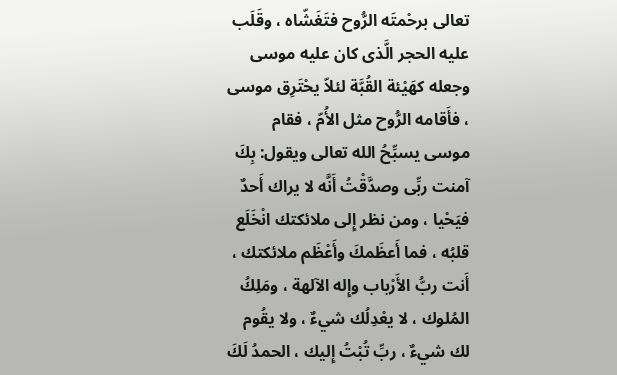تعالى برحْمتَه الرُّوح فتَغَشّاه ، وقَلَب عليه الحجر الَّذى كان عليه موسى وجعله كهَيْئة القُبَّة لئلاّ يحْتَرِق موسى ، فأَقامه الرُّوح مثل الأُمّ ، فقام موسى يسبِّحُ الله تعالى ويقول: بِكَ آمنت ربِّى وصدَّقْتُ أَنَّه لا يراك أَحدٌ فيَحْيا ، ومن نظر إِلى ملائكتك انْخَلَع قلبُه ، فما أَعظَمكَ وأَعْظَم ملائكتك ، أَنت ربُّ الأَرْباب وإِله الآلهة ، ومَلِكُ المُلوك ، لا يعْدِلُك شيءٌ ، ولا يقُوم لك شيءٌ ، ربِّ تُبْتُ إِليك ، الحمدُ لَكَ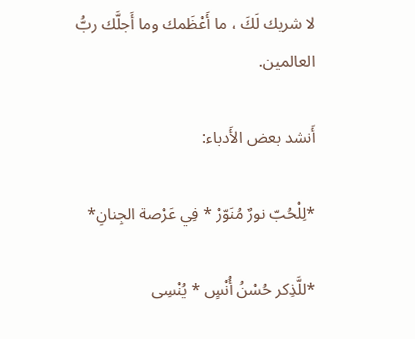لا شريك لَكَ ، ما أَعْظَمك وما أَجلَّك ربُّ العالمين.

أَنشد بعض الأَدباء:

*لِلْحُبّ نورٌ مُنَوّرْ * فِي عَرْصة الجِنانِ*

*للَّذِكر حُسْنُ أُنْسٍ * يُنْسِى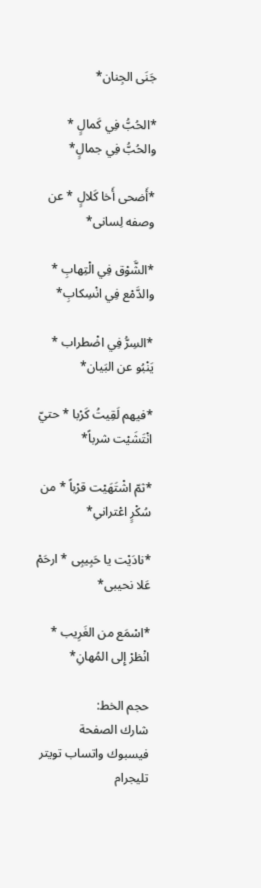جَنَى الجِنان*

*الحُبُّ فِي كَمالٍ * والحُبُّ فِي جمالٍ*

*أَضحى أَخا كَلالٍ * عن وصفه لِسانى*

*الشَّوْق فِي الْتِهابِ * والدَّمْع فِي انْسِكابِ*

*السِرُّ فِي اضْطراب * يَنْبُو عن البَيان*

*فيهم لَقِيتُ كَرْبا * حتيّ انْتَشَيْت شرباً*

*ثمّ اشْتَهَيْت قرْباً * من سُكْرٍ اعْترانىِ*

*نادَيْت يا حَبِيبِى * ارحَمْ عَلا نحيبى*

*اسْمَع من الغَرِيب * انْظرْ إِلى المُهانِ*

حجم الخط:
شارك الصفحة
فيسبوك واتساب تويتر تليجرام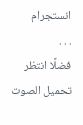انستجرام
. . .
فضلًا انتظر تحميل الصوت